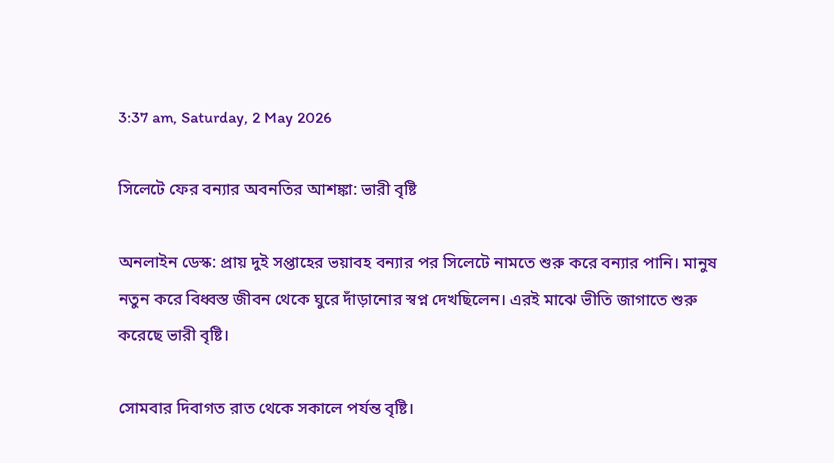3:37 am, Saturday, 2 May 2026

সিলেটে ফের বন্যার অবনতির আশঙ্কা: ভারী বৃষ্টি

অনলাইন ডেস্ক: প্রায় দুই সপ্তাহের ভয়াবহ বন্যার পর সিলেটে নামতে শুরু করে বন্যার পানি। মানুষ নতুন করে বিধ্বস্ত জীবন থেকে ঘুরে দাঁড়ানোর স্বপ্ন দেখছিলেন। এরই মাঝে ভীতি জাগাতে শুরু করেছে ভারী বৃষ্টি।

সোমবার দিবাগত রাত থেকে সকালে পর্যন্ত বৃষ্টি।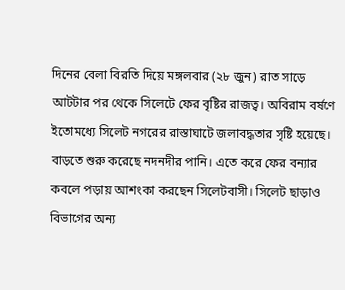দিনের বেলা বিরতি দিয়ে মঙ্গলবার (২৮ জুন) রাত সাড়ে আটটার পর থেকে সিলেটে ফের বৃষ্টির রাজত্ব। অবিরাম বর্ষণে ইতোমধ্যে সিলেট নগরের রাস্তাঘাটে জলাবদ্ধতার সৃষ্টি হয়েছে। বাড়তে শুরু করেছে নদনদীর পানি। এতে করে ফের বন্যার কবলে পড়ায় আশংকা করছেন সিলেটবাসী। সিলেট ছাড়াও বিভাগের অন্য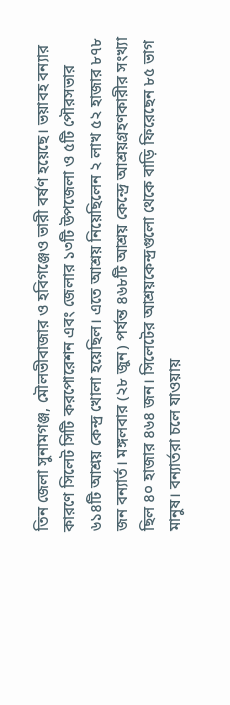তিন জেলা সুনামগঞ্জ, মৌলভীবাজার ও হবিগঞ্জেও ভারী বর্ষণ হয়েছে। ভয়াবহ বন্যার কারণে সিলেট সিটি করপোরেশন এবং জেলার ১৩টি উপজেলা ও ৫টি পৌরসভার ৬১৪টি আশ্রয় কেন্দ্র খোলা হয়েছিল। এতে আশ্রয় নিয়েছিলেন ২ লাখ ৫২ হাজার ৮৭৮ জন বন্যার্ত। মঙ্গলবার (২৮ জুন) পর্যন্ত ৪৬৮টি আশ্রয় কেন্দ্রে আশ্রয়গ্রহণকারীর সংখ্যা ছিল ৪০ হাজার ৪৬৪ জন। সিলেটের আশ্রয়কেন্দ্রগুলো থেকে বাড়ি ফিরেছেন ৮৫ ভাগ মানুষ। বন্যার্তরা চলে যাওয়ায়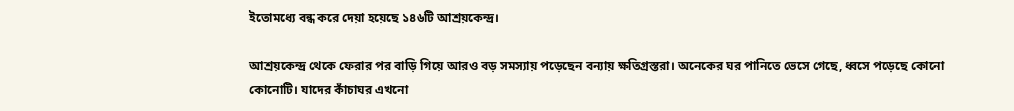ইতোমধ্যে বন্ধ করে দেয়া হয়েছে ১৪৬টি আশ্রয়কেন্দ্র।

আশ্রয়কেন্দ্র থেকে ফেরার পর বাড়ি গিয়ে আরও বড় সমস্যায় পড়েছেন বন্যায় ক্ষতিগ্রস্তরা। অনেকের ঘর পানিতে ভেসে গেছে, ধ্বসে পড়েছে কোনো কোনোটি। যাদের কাঁচাঘর এখনো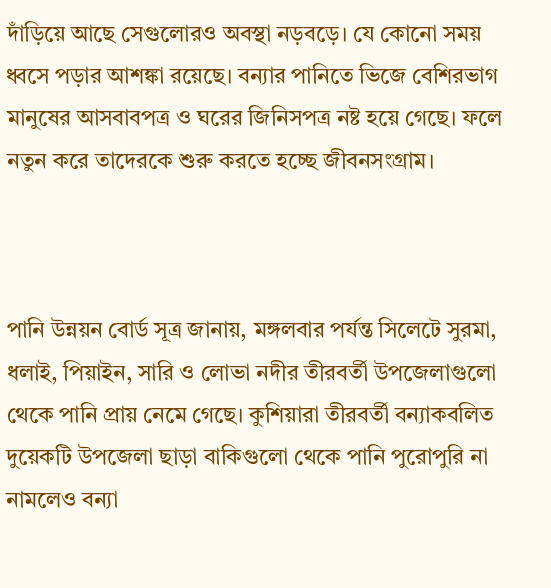দাঁড়িয়ে আছে সেগুলোরও অবস্থা নড়বড়ে। যে কোনো সময় ধ্বসে পড়ার আশঙ্কা রয়েছে। বন্যার পানিতে ভিজে বেশিরভাগ মানুষের আসবাবপত্র ও ঘরের জিনিসপত্র নষ্ট হয়ে গেছে। ফলে নতুন করে তাদেরকে শুরু করতে হচ্ছে জীবনসংগ্রাম।



পানি উন্নয়ন বোর্ড সূত্র জানায়, মঙ্গলবার পর্যন্ত সিলেটে সুরমা, ধলাই, পিয়াইন, সারি ও লোভা নদীর তীরবর্তী উপজেলাগুলো থেকে পানি প্রায় নেমে গেছে। কুশিয়ারা তীরবর্তী বন্যাকবলিত দুয়েকটি উপজেলা ছাড়া বাকিগুলো থেকে পানি পুরোপুরি না নামলেও বন্যা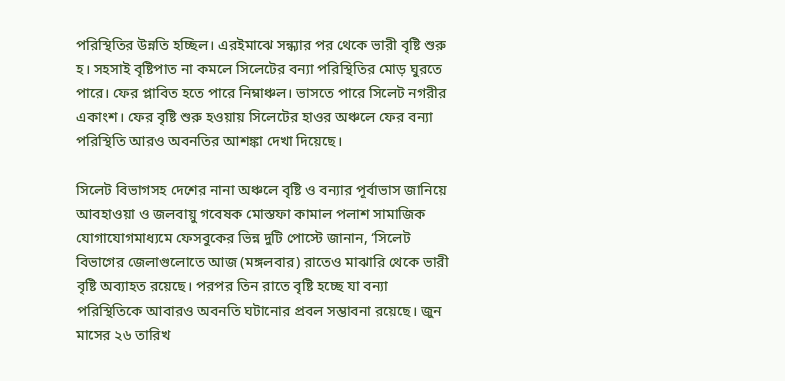পরিস্থিতির উন্নতি হচ্ছিল। এরইমাঝে সন্ধ্যার পর থেকে ভারী বৃষ্টি শুরু হ। সহসাই বৃষ্টিপাত না কমলে সিলেটের বন্যা পরিস্থিতির মোড় ঘুরতে পারে। ফের প্লাবিত হতে পারে নিম্নাঞ্চল। ভাসতে পারে সিলেট নগরীর একাংশ। ফের বৃষ্টি শুরু হওয়ায় সিলেটের হাওর অঞ্চলে ফের বন্যা পরিস্থিতি আরও অবনতির আশঙ্কা দেখা দিয়েছে।

সিলেট বিভাগসহ দেশের নানা অঞ্চলে বৃষ্টি ও বন্যার পূর্বাভাস জানিয়ে আবহাওয়া ও জলবায়ু গবেষক মোস্তফা কামাল পলাশ সামাজিক যোগাযোগমাধ্যমে ফেসবুকের ভিন্ন দুটি পোস্টে জানান, ‘সিলেট বিভাগের জেলাগুলোতে আজ (মঙ্গলবার) রাতেও মাঝারি থেকে ভারী বৃষ্টি অব্যাহত রয়েছে। পরপর তিন রাতে বৃষ্টি হচ্ছে যা বন্যা পরিস্থিতিকে আবারও অবনতি ঘটানোর প্রবল সম্ভাবনা রয়েছে। জুন মাসের ২৬ তারিখ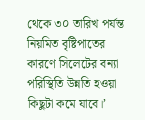থেকে ৩০ তারিখ পর্যন্ত নিয়মিত বৃষ্টিপাতের কারণে সিলেটের বন্যা পরিস্থিতি উন্নতি হওয়া কিছুটা কমে যাবে।’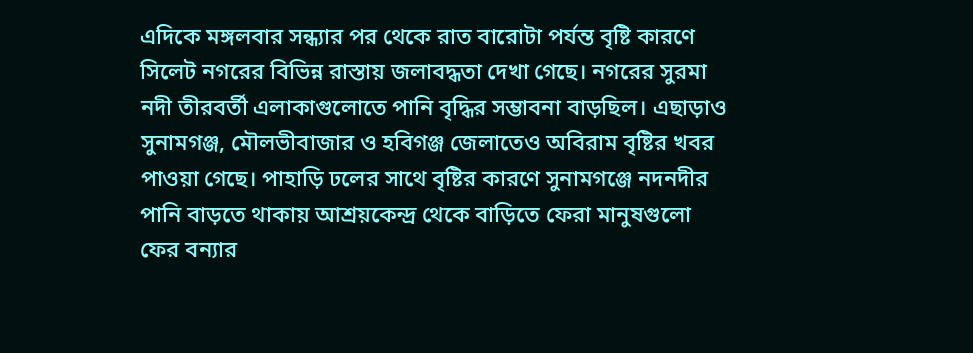এদিকে মঙ্গলবার সন্ধ্যার পর থেকে রাত বারোটা পর্যন্ত বৃষ্টি কারণে সিলেট নগরের বিভিন্ন রাস্তায় জলাবদ্ধতা দেখা গেছে। নগরের সুরমা নদী তীরবর্তী এলাকাগুলোতে পানি বৃদ্ধির সম্ভাবনা বাড়ছিল। এছাড়াও সুনামগঞ্জ, মৌলভীবাজার ও হবিগঞ্জ জেলাতেও অবিরাম বৃষ্টির খবর পাওয়া গেছে। পাহাড়ি ঢলের সাথে বৃষ্টির কারণে সুনামগঞ্জে নদনদীর পানি বাড়তে থাকায় আশ্রয়কেন্দ্র থেকে বাড়িতে ফেরা মানুষগুলো ফের বন্যার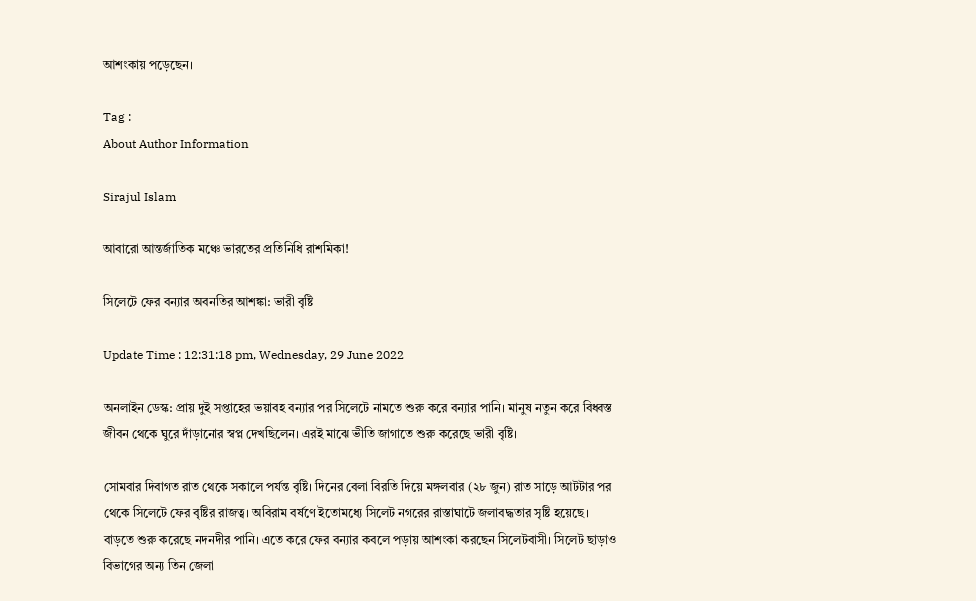আশংকায় পড়েছেন।

Tag :
About Author Information

Sirajul Islam

আবারো আন্তর্জাতিক মঞ্চে ভারতের প্রতিনিধি রাশমিকা!

সিলেটে ফের বন্যার অবনতির আশঙ্কা: ভারী বৃষ্টি

Update Time : 12:31:18 pm, Wednesday, 29 June 2022

অনলাইন ডেস্ক: প্রায় দুই সপ্তাহের ভয়াবহ বন্যার পর সিলেটে নামতে শুরু করে বন্যার পানি। মানুষ নতুন করে বিধ্বস্ত জীবন থেকে ঘুরে দাঁড়ানোর স্বপ্ন দেখছিলেন। এরই মাঝে ভীতি জাগাতে শুরু করেছে ভারী বৃষ্টি।

সোমবার দিবাগত রাত থেকে সকালে পর্যন্ত বৃষ্টি। দিনের বেলা বিরতি দিয়ে মঙ্গলবার (২৮ জুন) রাত সাড়ে আটটার পর থেকে সিলেটে ফের বৃষ্টির রাজত্ব। অবিরাম বর্ষণে ইতোমধ্যে সিলেট নগরের রাস্তাঘাটে জলাবদ্ধতার সৃষ্টি হয়েছে। বাড়তে শুরু করেছে নদনদীর পানি। এতে করে ফের বন্যার কবলে পড়ায় আশংকা করছেন সিলেটবাসী। সিলেট ছাড়াও বিভাগের অন্য তিন জেলা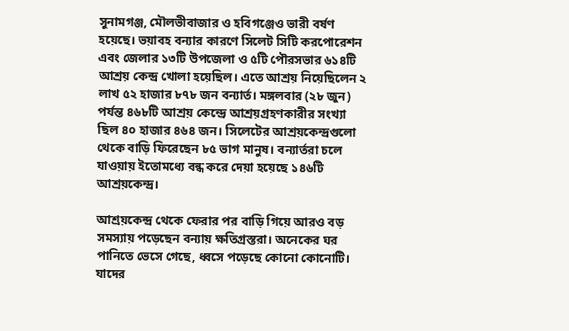সুনামগঞ্জ, মৌলভীবাজার ও হবিগঞ্জেও ভারী বর্ষণ হয়েছে। ভয়াবহ বন্যার কারণে সিলেট সিটি করপোরেশন এবং জেলার ১৩টি উপজেলা ও ৫টি পৌরসভার ৬১৪টি আশ্রয় কেন্দ্র খোলা হয়েছিল। এতে আশ্রয় নিয়েছিলেন ২ লাখ ৫২ হাজার ৮৭৮ জন বন্যার্ত। মঙ্গলবার (২৮ জুন) পর্যন্ত ৪৬৮টি আশ্রয় কেন্দ্রে আশ্রয়গ্রহণকারীর সংখ্যা ছিল ৪০ হাজার ৪৬৪ জন। সিলেটের আশ্রয়কেন্দ্রগুলো থেকে বাড়ি ফিরেছেন ৮৫ ভাগ মানুষ। বন্যার্তরা চলে যাওয়ায় ইতোমধ্যে বন্ধ করে দেয়া হয়েছে ১৪৬টি আশ্রয়কেন্দ্র।

আশ্রয়কেন্দ্র থেকে ফেরার পর বাড়ি গিয়ে আরও বড় সমস্যায় পড়েছেন বন্যায় ক্ষতিগ্রস্তরা। অনেকের ঘর পানিতে ভেসে গেছে, ধ্বসে পড়েছে কোনো কোনোটি। যাদের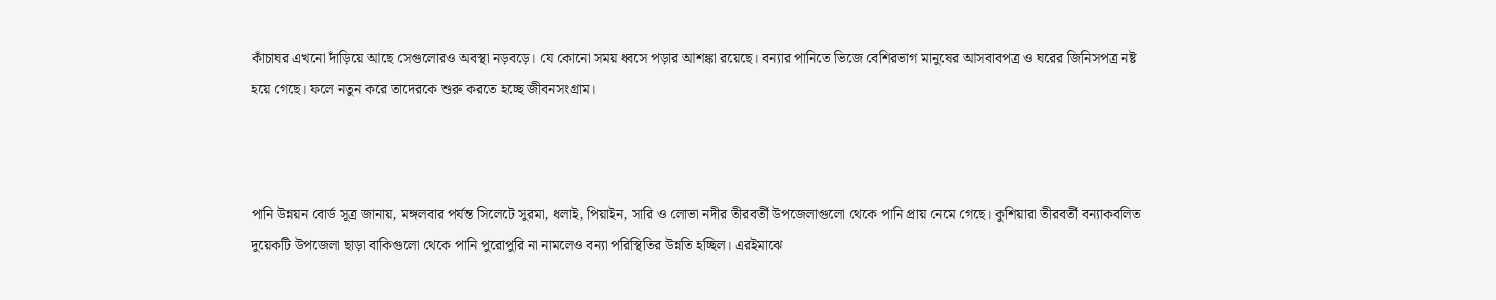কাঁচাঘর এখনো দাঁড়িয়ে আছে সেগুলোরও অবস্থা নড়বড়ে। যে কোনো সময় ধ্বসে পড়ার আশঙ্কা রয়েছে। বন্যার পানিতে ভিজে বেশিরভাগ মানুষের আসবাবপত্র ও ঘরের জিনিসপত্র নষ্ট হয়ে গেছে। ফলে নতুন করে তাদেরকে শুরু করতে হচ্ছে জীবনসংগ্রাম।



পানি উন্নয়ন বোর্ড সূত্র জানায়, মঙ্গলবার পর্যন্ত সিলেটে সুরমা, ধলাই, পিয়াইন, সারি ও লোভা নদীর তীরবর্তী উপজেলাগুলো থেকে পানি প্রায় নেমে গেছে। কুশিয়ারা তীরবর্তী বন্যাকবলিত দুয়েকটি উপজেলা ছাড়া বাকিগুলো থেকে পানি পুরোপুরি না নামলেও বন্যা পরিস্থিতির উন্নতি হচ্ছিল। এরইমাঝে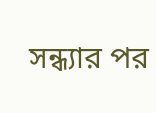সন্ধ্যার পর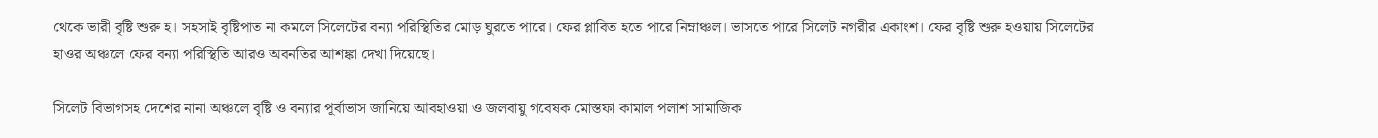থেকে ভারী বৃষ্টি শুরু হ। সহসাই বৃষ্টিপাত না কমলে সিলেটের বন্যা পরিস্থিতির মোড় ঘুরতে পারে। ফের প্লাবিত হতে পারে নিম্নাঞ্চল। ভাসতে পারে সিলেট নগরীর একাংশ। ফের বৃষ্টি শুরু হওয়ায় সিলেটের হাওর অঞ্চলে ফের বন্যা পরিস্থিতি আরও অবনতির আশঙ্কা দেখা দিয়েছে।

সিলেট বিভাগসহ দেশের নানা অঞ্চলে বৃষ্টি ও বন্যার পূর্বাভাস জানিয়ে আবহাওয়া ও জলবায়ু গবেষক মোস্তফা কামাল পলাশ সামাজিক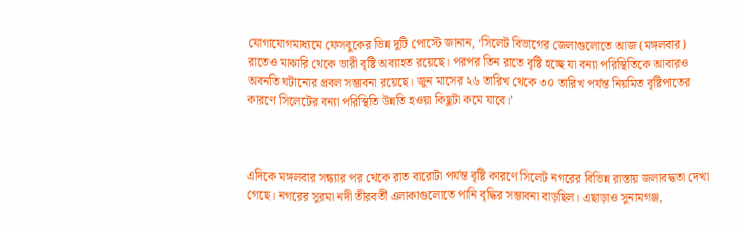যোগাযোগমাধ্যমে ফেসবুকের ভিন্ন দুটি পোস্টে জানান, ‘সিলেট বিভাগের জেলাগুলোতে আজ (মঙ্গলবার) রাতেও মাঝারি থেকে ভারী বৃষ্টি অব্যাহত রয়েছে। পরপর তিন রাতে বৃষ্টি হচ্ছে যা বন্যা পরিস্থিতিকে আবারও অবনতি ঘটানোর প্রবল সম্ভাবনা রয়েছে। জুন মাসের ২৬ তারিখ থেকে ৩০ তারিখ পর্যন্ত নিয়মিত বৃষ্টিপাতের কারণে সিলেটের বন্যা পরিস্থিতি উন্নতি হওয়া কিছুটা কমে যাবে।’



এদিকে মঙ্গলবার সন্ধ্যার পর থেকে রাত বারোটা পর্যন্ত বৃষ্টি কারণে সিলেট নগরের বিভিন্ন রাস্তায় জলাবদ্ধতা দেখা গেছে। নগরের সুরমা নদী তীরবর্তী এলাকাগুলোতে পানি বৃদ্ধির সম্ভাবনা বাড়ছিল। এছাড়াও সুনামগঞ্জ,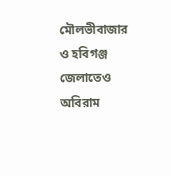মৌলভীবাজার ও হবিগঞ্জ জেলাতেও অবিরাম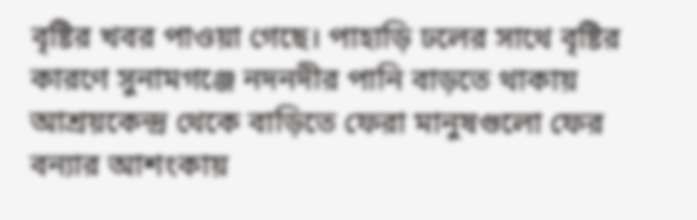বৃষ্টির খবর পাওয়া গেছে। পাহাড়ি ঢলের সাথে বৃষ্টির কারণে সুনামগঞ্জে নদনদীর পানি বাড়তে থাকায় আশ্রয়কেন্দ্র থেকে বাড়িতে ফেরা মানুষগুলো ফের বন্যার আশংকায়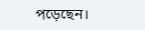পড়েছেন।